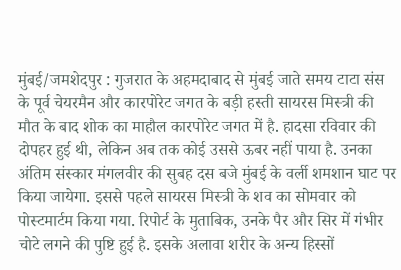मुंबई/जमशेदपुर : गुजरात के अहमदाबाद से मुंबई जाते समय टाटा संस के पूर्व चेयरमैन और कारपोरेट जगत के बड़ी हस्ती सायरस मिस्त्री की मौत के बाद शोक का माहौल कारपोरेट जगत में है. हादसा रविवार की दोपहर हुई थी, लेकिन अब तक कोई उससे ऊबर नहीं पाया है. उनका अंतिम संस्कार मंगलवीर की सुबह दस बजे मुंबई के वर्ली शमशान घाट पर किया जायेगा. इससे पहले सायरस मिस्त्री के शव का सोमवार को पोस्टमार्टम किया गया. रिपोर्ट के मुताबिक, उनके पैर और सिर में गंभीर चोटे लगने की पुष्टि हुई है. इसके अलावा शरीर के अन्य हिस्सों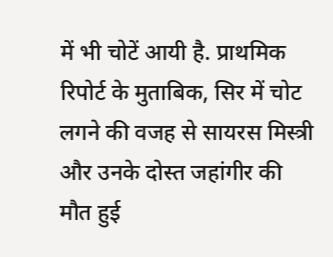में भी चोटें आयी है. प्राथमिक रिपोर्ट के मुताबिक, सिर में चोट लगने की वजह से सायरस मिस्त्री और उनके दोस्त जहांगीर की मौत हुई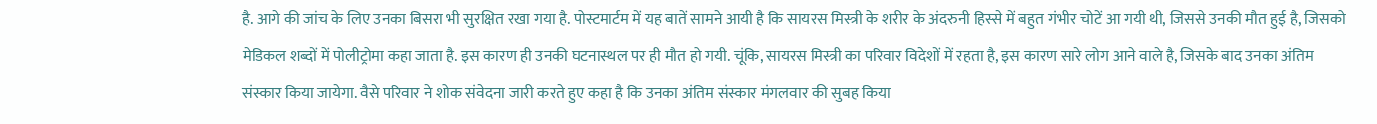है. आगे की जांच के लिए उनका बिसरा भी सुरक्षित रखा गया है. पोस्टमार्टम में यह बातें सामने आयी है कि सायरस मिस्त्री के शरीर के अंदरुनी हिस्से में बहुत गंभीर चोटें आ गयी थी, जिससे उनकी मौत हुई है, जिसको मेडिकल शब्दों में पोलीट्रोमा कहा जाता है. इस कारण ही उनकी घटनास्थल पर ही मौत हो गयी. चूंकि, सायरस मिस्त्री का परिवार विदेशों में रहता है, इस कारण सारे लोग आने वाले है, जिसके बाद उनका अंतिम संस्कार किया जायेगा. वैसे परिवार ने शोक संवेदना जारी करते हुए कहा है कि उनका अंतिम संस्कार मंगलवार की सुबह किया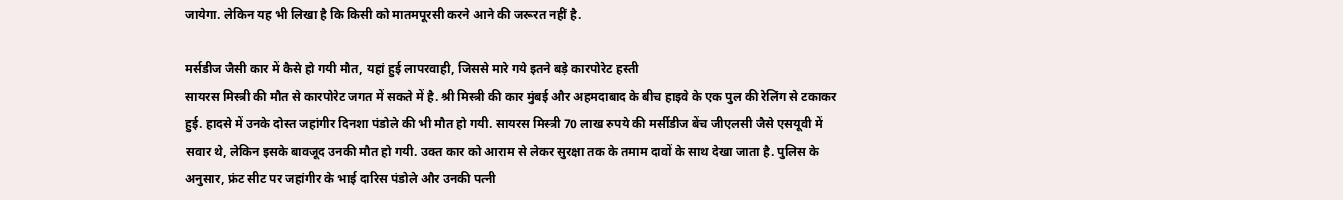जायेगा. लेकिन यह भी लिखा है कि किसी को मातमपूरसी करने आने की जरूरत नहीं है.

मर्सडीज जैसी कार में कैसे हो गयी मौत, यहां हुई लापरवाही, जिससे मारे गये इतने बड़े कारपोरेट हस्ती
सायरस मिस्त्री की मौत से कारपोरेट जगत में सकते में है. श्री मिस्त्री की कार मुंबई और अहमदाबाद के बीच हाइवे के एक पुल की रेलिंग से टकाकर हुई. हादसे में उनके दोस्त जहांगीर दिनशा पंडोले की भी मौत हो गयी. सायरस मिस्त्री 70 लाख रुपये की मर्सीडीज बेंच जीएलसी जैसे एसयूवी में सवार थे, लेकिन इसके बावजूद उनकी मौत हो गयी. उक्त कार को आराम से लेकर सुरक्षा तक के तमाम दावों के साथ देखा जाता है. पुलिस के अनुसार, फ्रंट सीट पर जहांगीर के भाई दारिस पंडोले और उनकी पत्नी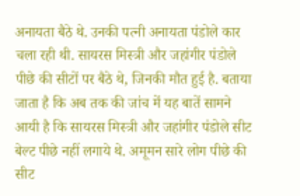अनायता बैठे थे. उनकी पत्नी अनायता पंडोले कार चला रही थी. सायरस मिस्त्री और जहांगीर पंडोले पीछे की सीटों पर बैठे थे, जिनकी मौत हुई है. बताया जाता है कि अब तक की जांच में यह बातें सामने आयी है कि सायरस मिस्त्री और जहांगीर पंडोले सीट बेल्ट पीछे नहीं लगाये थे. अमूमन सारे लोग पीछे की सीट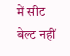में सीट बेल्ट नहीं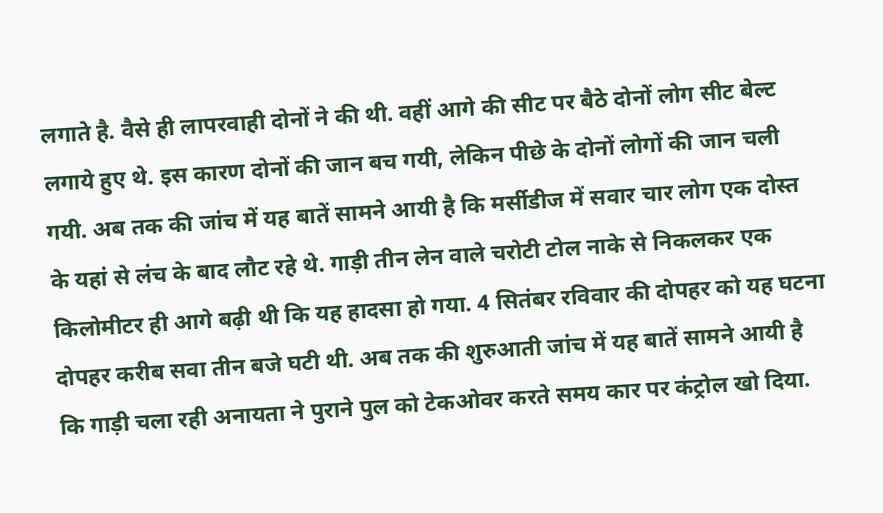लगाते है. वैसे ही लापरवाही दोनों ने की थी. वहीं आगे की सीट पर बैठे दोनों लोग सीट बेल्ट लगाये हुए थे. इस कारण दोनों की जान बच गयी, लेकिन पीछे के दोनों लोगों की जान चली गयी. अब तक की जांच में यह बातें सामने आयी है कि मर्सीडीज में सवार चार लोग एक दोस्त के यहां से लंच के बाद लौट रहे थे. गाड़ी तीन लेन वाले चरोटी टोल नाके से निकलकर एक किलोमीटर ही आगे बढ़ी थी कि यह हादसा हो गया. 4 सितंबर रविवार की दोपहर को यह घटना दोपहर करीब सवा तीन बजे घटी थी. अब तक की शुरुआती जांच में यह बातें सामने आयी है कि गाड़ी चला रही अनायता ने पुराने पुल को टेकओवर करते समय कार पर कंट्रोल खो दिया.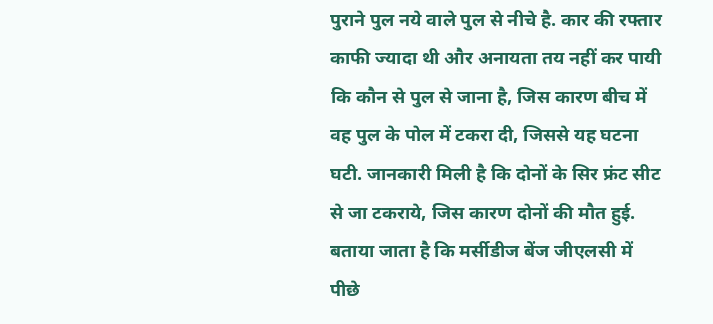पुराने पुल नये वाले पुल से नीचे है. कार की रफ्तार काफी ज्यादा थी और अनायता तय नहीं कर पायी कि कौन से पुल से जाना है, जिस कारण बीच में वह पुल के पोल में टकरा दी, जिससे यह घटना घटी. जानकारी मिली है कि दोनों के सिर फ्रंट सीट से जा टकराये, जिस कारण दोनों की मौत हुई. बताया जाता है कि मर्सीडीज बेंज जीएलसी में पीछे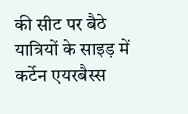की सीट पर बैठे यात्रियों के साइड़ में कर्टेन एयरबैस्स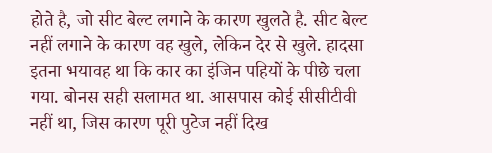होते है, जो सीट बेल्ट लगाने के कारण खुलते है. सीट बेल्ट नहीं लगाने के कारण वह खुले, लेकिन देर से खुले. हादसा इतना भयावह था कि कार का इंजिन पहियों के पीछे चला गया. बोनस सही सलामत था. आसपास कोई सीसीटीवी नहीं था, जिस कारण पूरी पुटेज नहीं दिख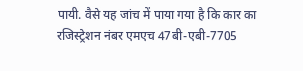पायी. वैसे यह जांच में पाया गया है कि कार का रजिस्ट्रेशन नंबर एमएच 47बी-एबी-7705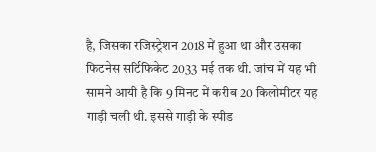है, जिसका रजिस्ट्रेशन 2018 में हुआ था और उसका फिटनेस सर्टिफिकेट 2033 मई तक थी. जांच में यह भी सामने आयी है कि 9 मिनट में करीब 20 किलोमीटर यह गाड़ी चली थी. इससे गाड़ी के स्पीड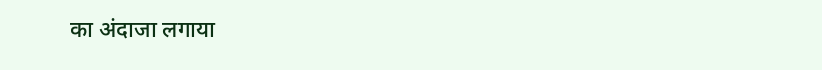का अंदाजा लगाया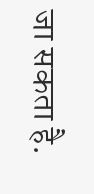जा सकता है.